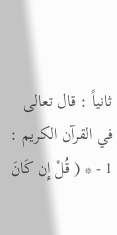ثانياً : قال تعالى في القرآن الكريم :
1 - * ( قُلْ إِن كَانَ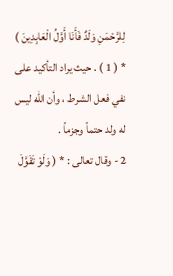لِلرَّحْمَنِ وَلَدٌ فَأَنَا أَوَّلُ الْعَابِدِينَ ) * ( 1 ) . حيث يراد التأكيد على نفي فعل الشرط ، وأن الله ليس له ولد حتماً وجزماً .
2 - وقال تعالى : * ( وَلَوْ تَقَوَّلَ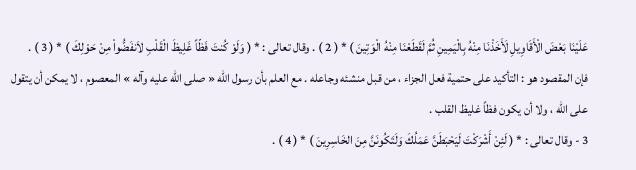عَلَيْنَا بَعْضَ الْأَقَاوِيلِ لَأَخَذْنَا مِنْهُ بِالْيَمِينِ ثُمَّ لَقَطَعْنَا مِنْهُ الْوَتِينَ ) * ( 2 ) . وقال تعالى : * ( وَلَوْ كُنتَ فَظّاً غَلِيظَ الْقَلْبِ لاَنفَضُّواْ مِنْ حَوْلِكَ ) * ( 3 ) .
فإن المقصود هو : التأكيد على حتمية فعل الجزاء ، من قبل منشئه وجاعله . مع العلم بأن رسول الله « صلى الله عليه وآله » المعصوم ، لا يمكن أن يتقول على الله ، ولا أن يكون فظاً غليظ القلب .
3 - وقال تعالى : * ( لَئِنْ أَشْرَكْتَ لَيَحْبَطَنَّ عَمَلُكَ وَلَتَكُونَنَّ مِنَ الخَاسِرِينَ ) * ( 4 ) .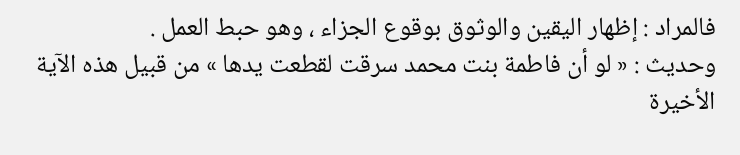فالمراد : إظهار اليقين والوثوق بوقوع الجزاء ، وهو حبط العمل .
وحديث : « لو أن فاطمة بنت محمد سرقت لقطعت يدها » من قبيل هذه الآية الأخيرة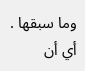وما سبقها .
أي أن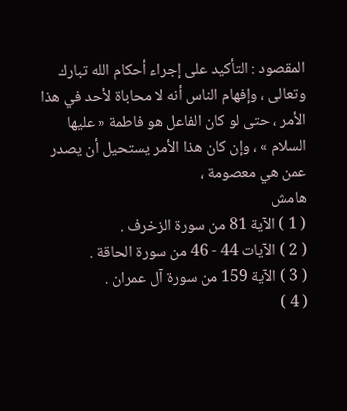المقصود : التأكيد على إجراء أحكام الله تبارك وتعالى ، وإفهام الناس أنه لا محاباة لأحد في هذا الأمر ، حتى لو كان الفاعل هو فاطمة « عليها السلام » ، وإن كان هذا الأمر يستحيل أن يصدر عمن هي معصومة ،
هامش
( 1 ) الآية 81 من سورة الزخرف .
( 2 ) الآيات 44 - 46 من سورة الحاقة .
( 3 ) الآية 159 من سورة آل عمران .
( 4 )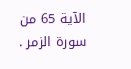الآية 65 من سورة الزمر .